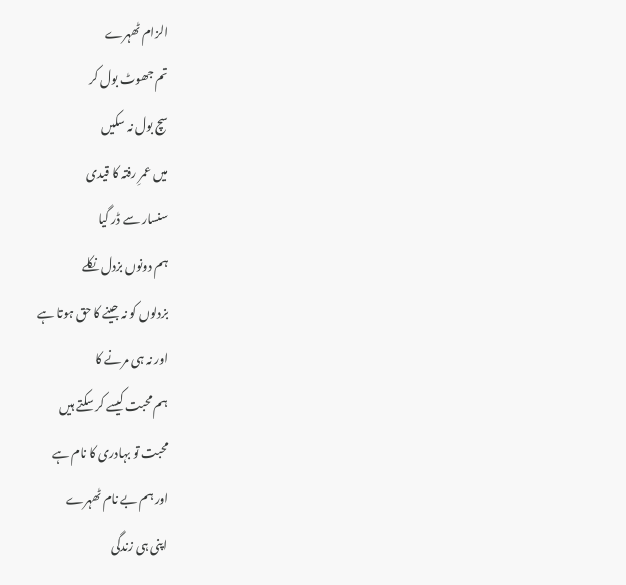الزام ٹھہرے
تم جھوٹ بول کر
سچ بول نہ سکیں
میں عمرِ رفتہ کا قیدی
سنسار سے ڈر گیا
ہم دونوں بزدل نکلے
بزدلوں کو نہ جینے کا حق ہوتا ہے
اور نہ ہی مرنے کا
ہم محبت کیسے کر سکتے ہیں
محبت تو بہادری کا نام ہے
اور ہم بے نام ٹھہرے
اپنی ہی زندگی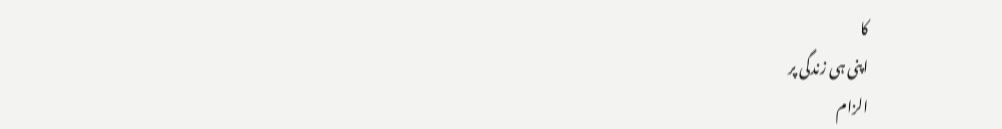کا
اپنی ہی زندگی پر
الزام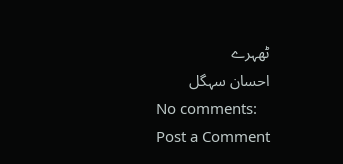ٹھہرے
احسان سہگل
No comments:
Post a Comment